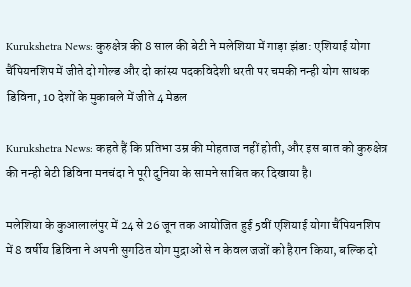Kurukshetra News: कुरुक्षेत्र की 8 साल की बेटी ने मलेशिया में गाड़ा झंडा: एशियाई योगा चैंपियनशिप में जीते दो गोल्ड और दो कांस्य पदकविदेशी धरती पर चमकी नन्ही योग साधक डिविना, 10 देशों के मुकाबले में जीते 4 मेडल

Kurukshetra News: कहते हैं कि प्रतिभा उम्र की मोहताज नहीं होती, और इस बात को कुरुक्षेत्र की नन्ही बेटी डिविना मनचंदा ने पूरी दुनिया के सामने साबित कर दिखाया है।

मलेशिया के कुआलालंपुर में 24 से 26 जून तक आयोजित हुई 5वीं एशियाई योगा चैंपियनशिप में 8 वर्षीय डिविना ने अपनी सुगठित योग मुद्राओं से न केवल जजों को हैरान किया, बल्कि दो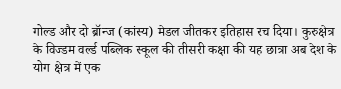गोल्ड और दो ब्रॉन्ज (कांस्य) मेडल जीतकर इतिहास रच दिया। कुरुक्षेत्र के विज्डम वर्ल्ड पब्लिक स्कूल की तीसरी कक्षा की यह छात्रा अब देश के योग क्षेत्र में एक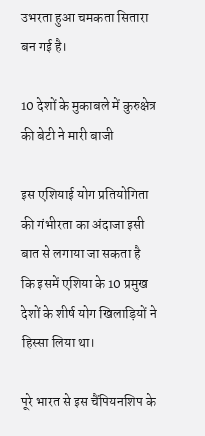उभरता हुआ चमकता सितारा बन गई है।

10 देशों के मुकाबले में कुरुक्षेत्र की बेटी ने मारी बाजी

इस एशियाई योग प्रतियोगिता की गंभीरता का अंदाजा इसी बात से लगाया जा सकता है कि इसमें एशिया के 10 प्रमुख देशों के शीर्ष योग खिलाड़ियों ने हिस्सा लिया था।

पूरे भारत से इस चैंपियनशिप के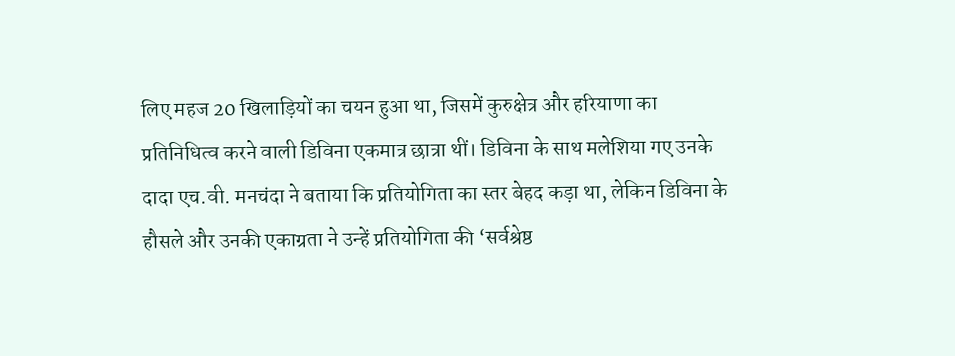लिए महज 20 खिलाड़ियों का चयन हुआ था, जिसमें कुरुक्षेत्र और हरियाणा का प्रतिनिधित्व करने वाली डिविना एकमात्र छात्रा थीं। डिविना के साथ मलेशिया गए उनके दादा एच.वी. मनचंदा ने बताया कि प्रतियोगिता का स्तर बेहद कड़ा था, लेकिन डिविना के हौसले और उनकी एकाग्रता ने उन्हें प्रतियोगिता की ‘सर्वश्रेष्ठ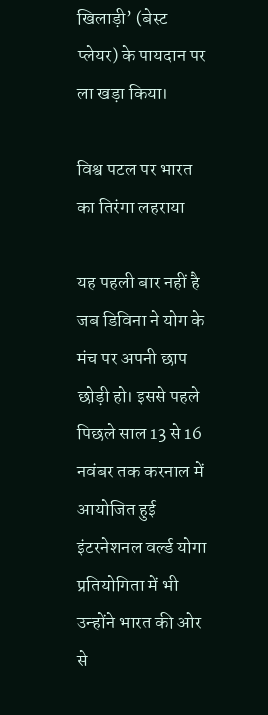खिलाड़ी’ (बेस्ट प्लेयर) के पायदान पर ला खड़ा किया।

विश्व पटल पर भारत का तिरंगा लहराया

यह पहली बार नहीं है जब डिविना ने योग के मंच पर अपनी छाप छोड़ी हो। इससे पहले पिछले साल 13 से 16 नवंबर तक करनाल में आयोजित हुई इंटरनेशनल वर्ल्ड योगा प्रतियोगिता में भी उन्होंने भारत की ओर से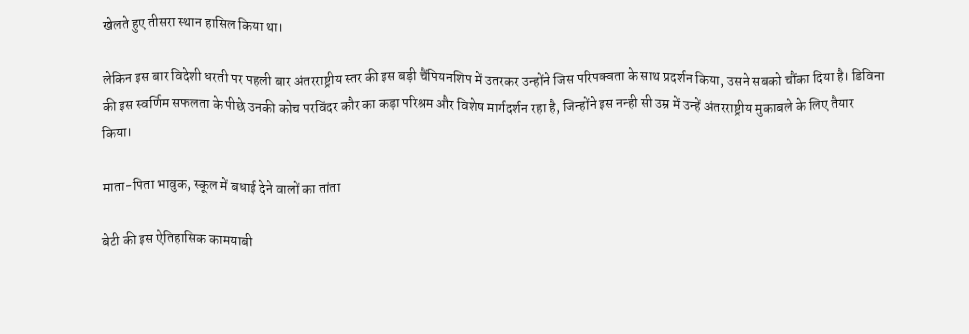खेलते हुए तीसरा स्थान हासिल किया था।

लेकिन इस बार विदेशी धरती पर पहली बार अंतरराष्ट्रीय स्तर की इस बड़ी चैंपियनशिप में उतरकर उन्होंने जिस परिपक्वता के साथ प्रदर्शन किया, उसने सबको चौंका दिया है। डिविना की इस स्वर्णिम सफलता के पीछे उनकी कोच परविंदर कौर का कड़ा परिश्रम और विशेष मार्गदर्शन रहा है, जिन्होंने इस नन्ही सी उम्र में उन्हें अंतरराष्ट्रीय मुकाबले के लिए तैयार किया।

माता-पिता भावुक, स्कूल में बधाई देने वालों का तांता

बेटी की इस ऐतिहासिक कामयाबी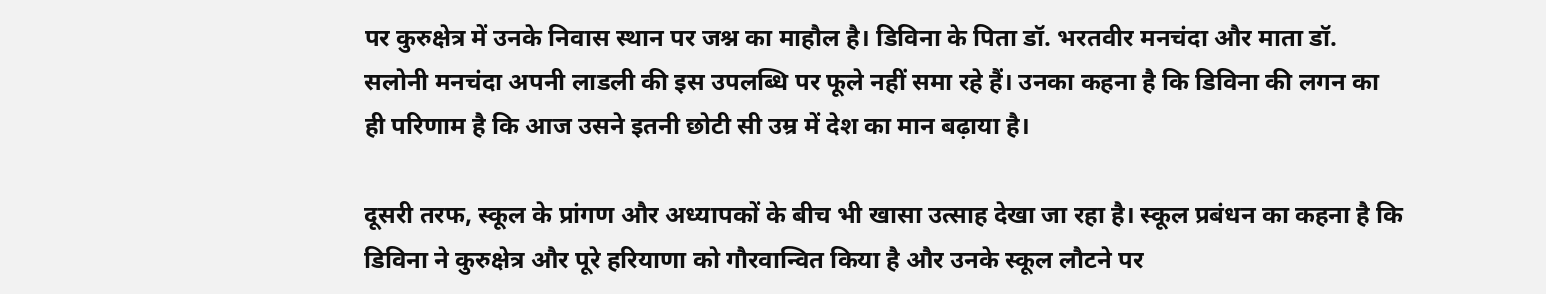पर कुरुक्षेत्र में उनके निवास स्थान पर जश्न का माहौल है। डिविना के पिता डॉ. भरतवीर मनचंदा और माता डॉ. सलोनी मनचंदा अपनी लाडली की इस उपलब्धि पर फूले नहीं समा रहे हैं। उनका कहना है कि डिविना की लगन का ही परिणाम है कि आज उसने इतनी छोटी सी उम्र में देश का मान बढ़ाया है।

दूसरी तरफ, स्कूल के प्रांगण और अध्यापकों के बीच भी खासा उत्साह देखा जा रहा है। स्कूल प्रबंधन का कहना है कि डिविना ने कुरुक्षेत्र और पूरे हरियाणा को गौरवान्वित किया है और उनके स्कूल लौटने पर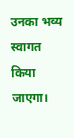उनका भव्य स्वागत किया जाएगा।